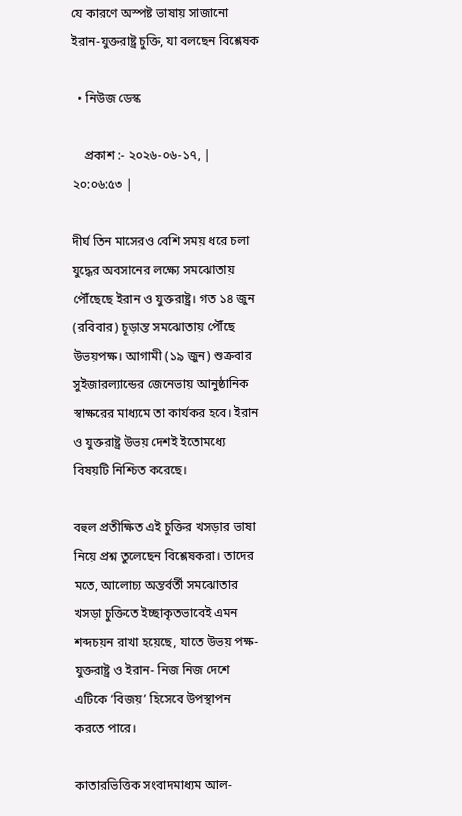যে কারণে অস্পষ্ট ভাষায় সাজানো ইরান-যুক্তরাষ্ট্র চুক্তি, যা বলছেন বিশ্লেষক

  • নিউজ ডেস্ক

    প্রকাশ :- ২০২৬-০৬-১৭, | ২০:০৬:৫৩ |

দীর্ঘ তিন মাসেরও বেশি সময় ধরে চলা যুদ্ধের অবসানের লক্ষ্যে সমঝোতায় পৌঁছেছে ইরান ও যুক্তরাষ্ট্র। গত ১৪ জুন (রবিবার) চূড়ান্ত সমঝোতায় পৌঁছে উভয়পক্ষ। আগামী (১৯ জুন) শুক্রবার সুইজারল্যান্ডের জেনেভায় আনুষ্ঠানিক স্বাক্ষরের মাধ্যমে তা কার্যকর হবে। ইরান ও যুক্তরাষ্ট্র উভয় দেশই ইতোমধ্যে বিষয়টি নিশ্চিত করেছে।

বহুল প্রতীক্ষিত এই চুক্তির খসড়ার ভাষা নিয়ে প্রশ্ন তুলেছেন বিশ্লেষকরা। তাদের মতে, আলোচ্য অন্তর্বর্তী সমঝোতার খসড়া চুক্তিতে ইচ্ছাকৃতভাবেই এমন শব্দচয়ন রাখা হয়েছে, যাতে উভয় পক্ষ- যুক্তরাষ্ট্র ও ইরান- নিজ নিজ দেশে এটিকে ‘বিজয়’ হিসেবে উপস্থাপন করতে পারে।

কাতারভিত্তিক সংবাদমাধ্যম আল-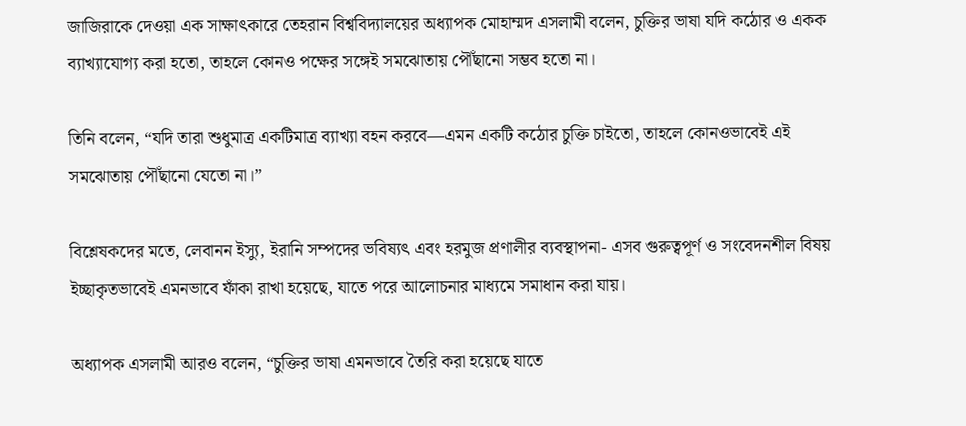জাজিরাকে দেওয়া এক সাক্ষাৎকারে তেহরান বিশ্ববিদ্যালয়ের অধ্যাপক মোহাম্মদ এসলামী বলেন, চুক্তির ভাষা যদি কঠোর ও একক ব্যাখ্যাযোগ্য করা হতো, তাহলে কোনও পক্ষের সঙ্গেই সমঝোতায় পৌঁছানো সম্ভব হতো না।

তিনি বলেন, “যদি তারা শুধুমাত্র একটিমাত্র ব্যাখ্যা বহন করবে—এমন একটি কঠোর চুক্তি চাইতো, তাহলে কোনওভাবেই এই সমঝোতায় পৌঁছানো যেতো না।”

বিশ্লেষকদের মতে, লেবানন ইস্যু, ইরানি সম্পদের ভবিষ্যৎ এবং হরমুজ প্রণালীর ব্যবস্থাপনা- এসব গুরুত্বপূর্ণ ও সংবেদনশীল বিষয় ইচ্ছাকৃতভাবেই এমনভাবে ফাঁকা রাখা হয়েছে, যাতে পরে আলোচনার মাধ্যমে সমাধান করা যায়।

অধ্যাপক এসলামী আরও বলেন, “চুক্তির ভাষা এমনভাবে তৈরি করা হয়েছে যাতে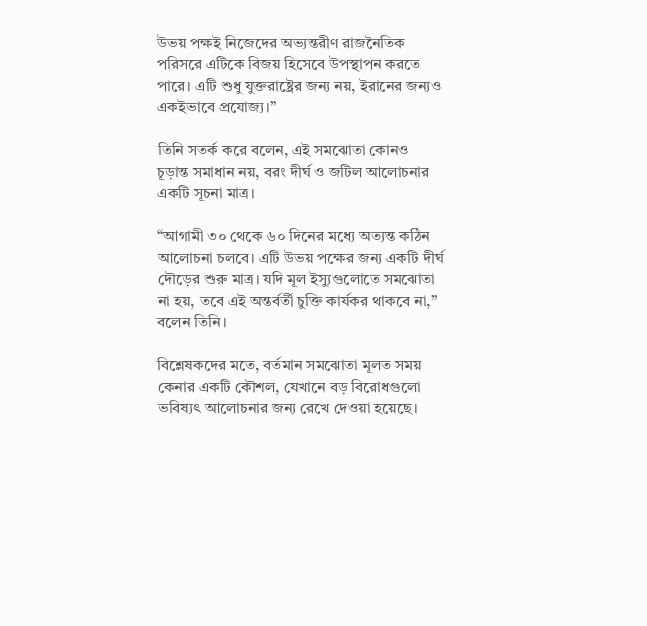উভয় পক্ষই নিজেদের অভ্যন্তরীণ রাজনৈতিক পরিসরে এটিকে বিজয় হিসেবে উপস্থাপন করতে পারে। এটি শুধু যুক্তরাষ্ট্রের জন্য নয়, ইরানের জন্যও একইভাবে প্রযোজ্য।”

তিনি সতর্ক করে বলেন, এই সমঝোতা কোনও চূড়ান্ত সমাধান নয়, বরং দীর্ঘ ও জটিল আলোচনার একটি সূচনা মাত্র।

“আগামী ৩০ থেকে ৬০ দিনের মধ্যে অত্যন্ত কঠিন আলোচনা চলবে। এটি উভয় পক্ষের জন্য একটি দীর্ঘ দৌড়ের শুরু মাত্র। যদি মূল ইস্যুগুলোতে সমঝোতা না হয়, তবে এই অন্তর্বর্তী চুক্তি কার্যকর থাকবে না,” বলেন তিনি।

বিশ্লেষকদের মতে, বর্তমান সমঝোতা মূলত সময় কেনার একটি কৌশল, যেখানে বড় বিরোধগুলো ভবিষ্যৎ আলোচনার জন্য রেখে দেওয়া হয়েছে।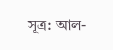সূত্র: আল-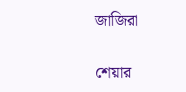জাজিরা

শেয়ার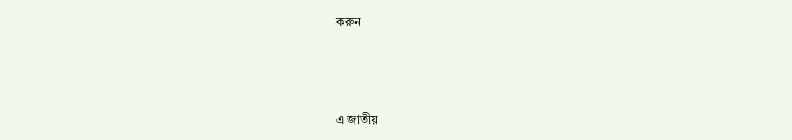করুন



এ জাতীয়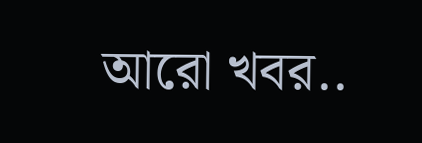আরো খবর..